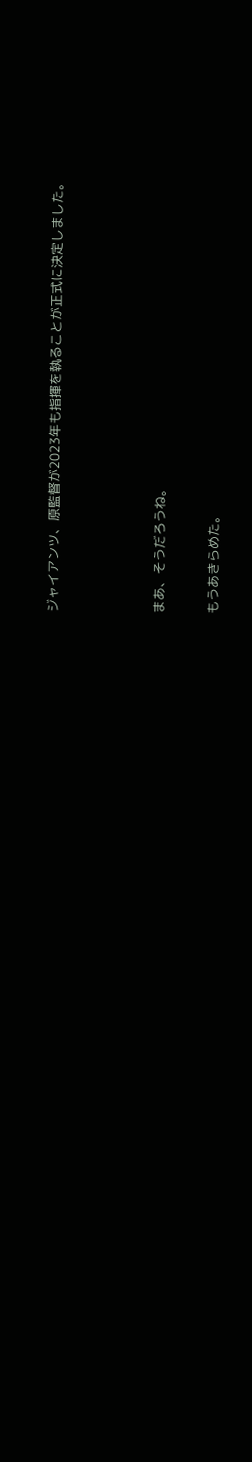ジャイアンツ、原監督が2023年も指揮を執ることが正式に決定しました。



まあ、そうだろうね。

もうあきらめた。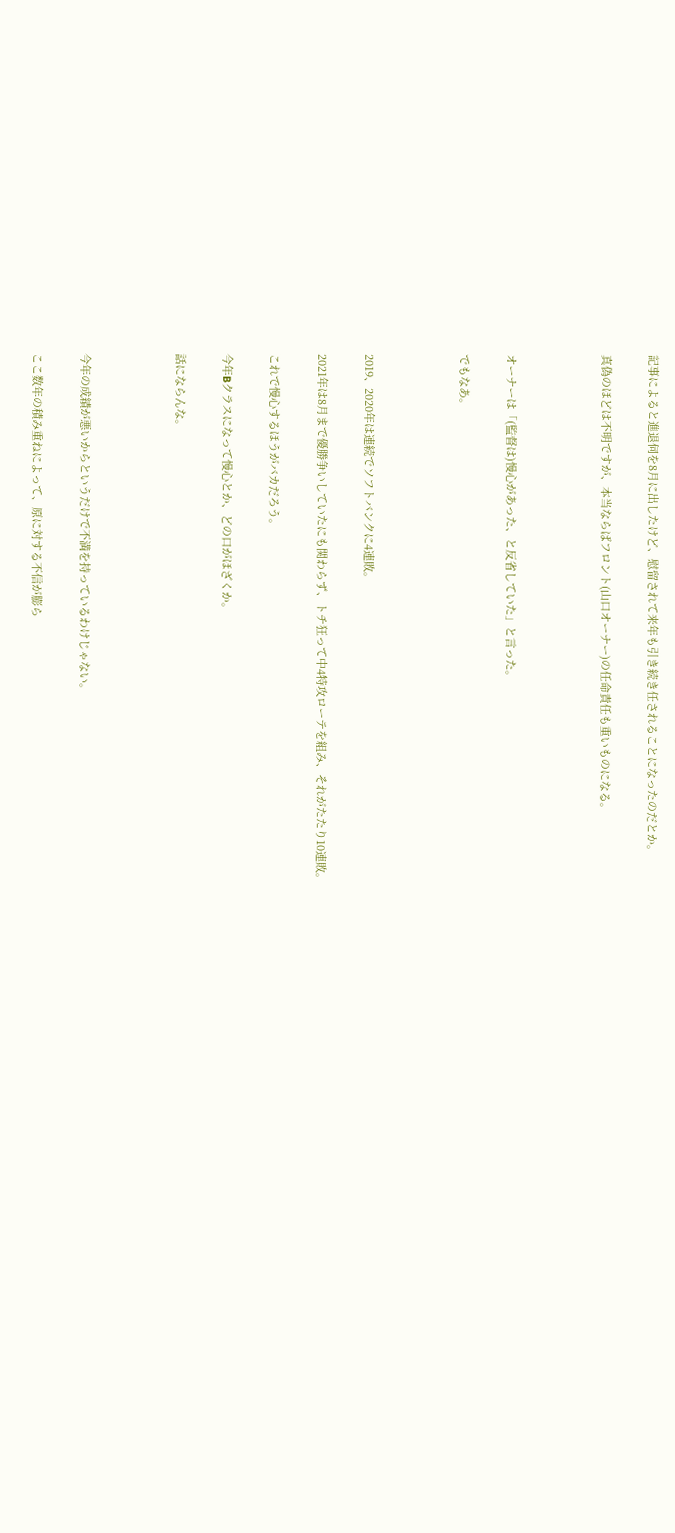記事によると進退伺を8月に出したけど、慰留されて来年も引き続き任されることになったのだとか。

真偽のほどは不明ですが、本当ならばフロント(山口オーナー)の任命責任も重いものになる。



オーナーは「(監督は)慢心があった、と反省していた」と言った。

でもなあ。



2019、2020年は連続でソフトバンクに4連敗。

2021年は8月まで優勝争いしていたにも関わらず、トチ狂って中4特攻ローテを組み、それがたたり10連敗。

これで慢心するほうがバカだろう。

今年Bクラスになって慢心とか、どの口がほざくか。

話にならんな。



今年の成績が悪いからというだけで不満を持っているわけじゃない。

ここ数年の積み重ねによって、原に対する不信が膨ら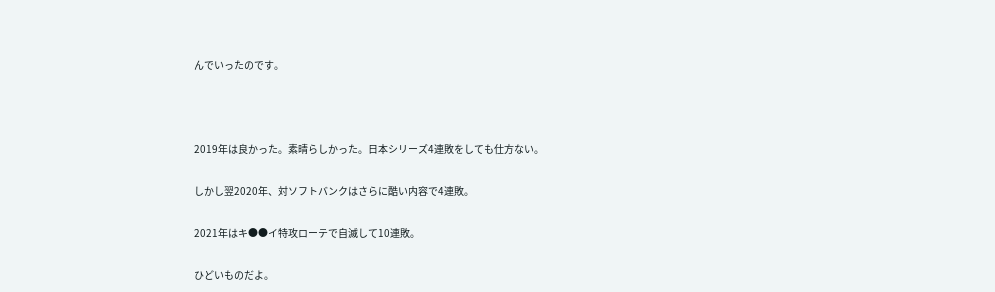んでいったのです。



2019年は良かった。素晴らしかった。日本シリーズ4連敗をしても仕方ない。

しかし翌2020年、対ソフトバンクはさらに酷い内容で4連敗。

2021年はキ●●イ特攻ローテで自滅して10連敗。

ひどいものだよ。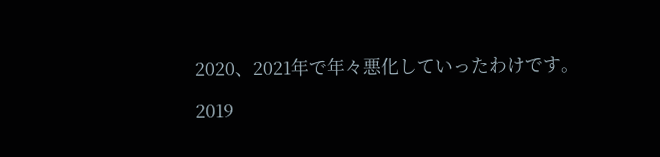2020、2021年で年々悪化していったわけです。

2019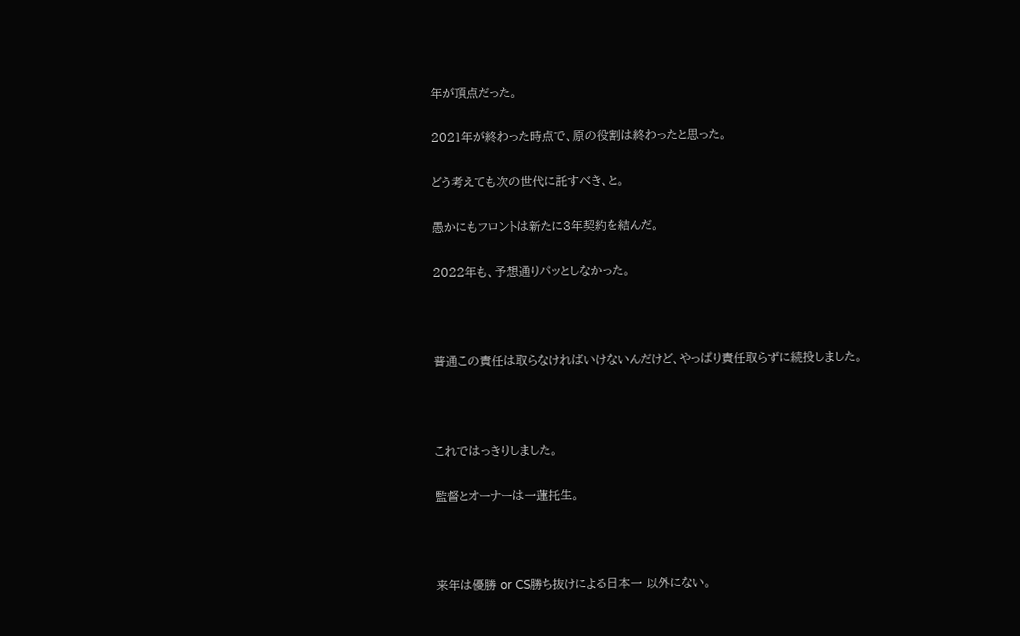年が頂点だった。

2021年が終わった時点で、原の役割は終わったと思った。

どう考えても次の世代に託すべき、と。

愚かにもフロントは新たに3年契約を結んだ。

2022年も、予想通りパッとしなかった。



普通この責任は取らなければいけないんだけど、やっぱり責任取らずに続投しました。



これではっきりしました。

監督とオーナーは一蓮托生。



来年は優勝 or CS勝ち抜けによる日本一 以外にない。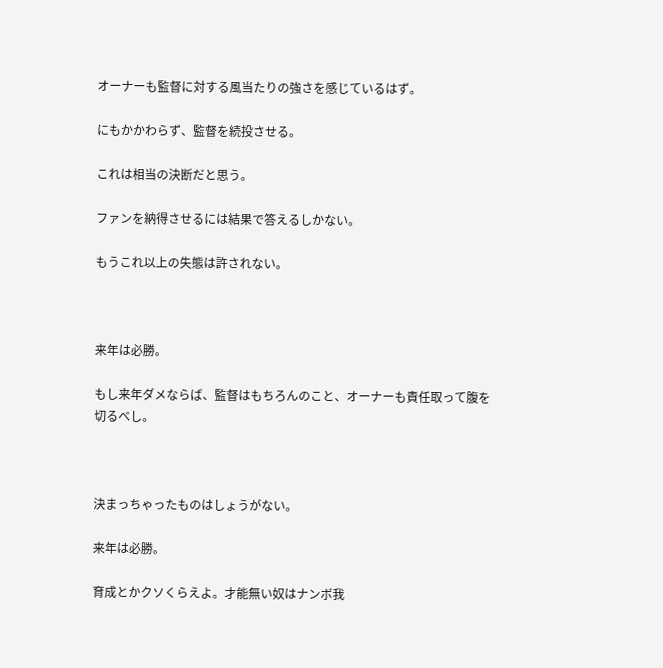オーナーも監督に対する風当たりの強さを感じているはず。

にもかかわらず、監督を続投させる。

これは相当の決断だと思う。

ファンを納得させるには結果で答えるしかない。

もうこれ以上の失態は許されない。



来年は必勝。

もし来年ダメならば、監督はもちろんのこと、オーナーも責任取って腹を切るべし。



決まっちゃったものはしょうがない。

来年は必勝。

育成とかクソくらえよ。才能無い奴はナンボ我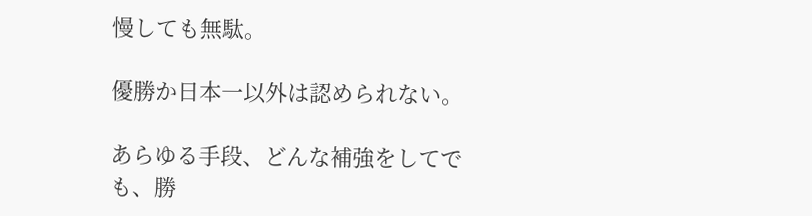慢しても無駄。

優勝か日本一以外は認められない。

あらゆる手段、どんな補強をしてでも、勝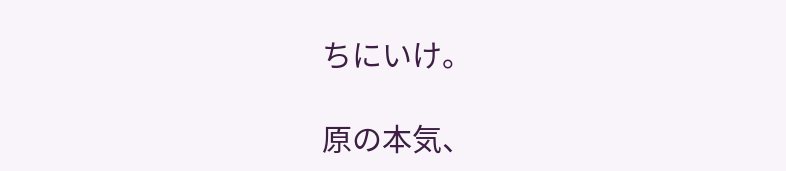ちにいけ。

原の本気、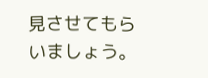見させてもらいましょう。